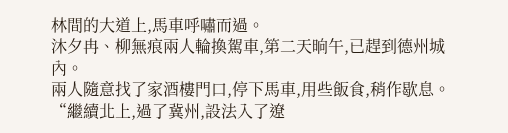林間的大道上,馬車呼嘯而過。
沐夕冉、柳無痕兩人輪換駕車,第二天晌午,已趕到德州城內。
兩人隨意找了家酒樓門口,停下馬車,用些飯食,稍作歇息。
“繼續北上,過了冀州,設法入了遼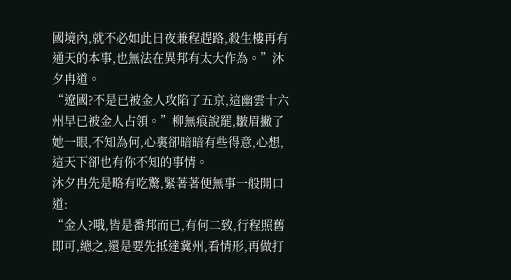國境內,就不必如此日夜兼程趕路,殺生樓再有通天的本事,也無法在異邦有太大作為。”沐夕冉道。
“遼國?不是已被金人攻陷了五京,這幽雲十六州早已被金人占領。”柳無痕說罷,皺眉撇了她一眼,不知為何,心裏卻暗暗有些得意,心想,這天下卻也有你不知的事情。
沐夕冉先是略有吃驚,緊著著便無事一般開口道:
“金人?哦,皆是番邦而已,有何二致,行程照舊即可,總之,還是要先抵達冀州,看情形,再做打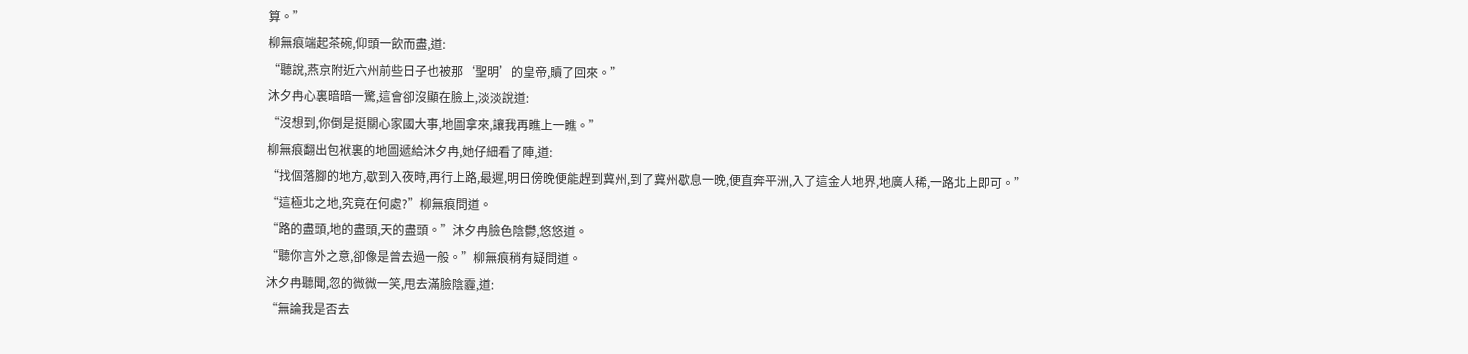算。”
柳無痕端起茶碗,仰頭一飲而盡,道:
“聽說,燕京附近六州前些日子也被那‘聖明’的皇帝,贖了回來。”
沐夕冉心裏暗暗一驚,這會卻沒顯在臉上,淡淡說道:
“沒想到,你倒是挺關心家國大事,地圖拿來,讓我再瞧上一瞧。”
柳無痕翻出包袱裏的地圖遞給沐夕冉,她仔細看了陣,道:
“找個落腳的地方,歇到入夜時,再行上路,最遲,明日傍晚便能趕到冀州,到了冀州歇息一晚,便直奔平洲,入了這金人地界,地廣人稀,一路北上即可。”
“這極北之地,究竟在何處?”柳無痕問道。
“路的盡頭,地的盡頭,天的盡頭。”沐夕冉臉色陰鬱,悠悠道。
“聽你言外之意,卻像是曾去過一般。”柳無痕稍有疑問道。
沐夕冉聽聞,忽的微微一笑,甩去滿臉陰霾,道:
“無論我是否去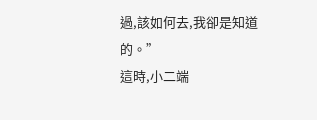過,該如何去,我卻是知道的。”
這時,小二端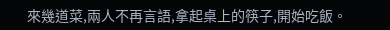來幾道菜,兩人不再言語,拿起桌上的筷子,開始吃飯。